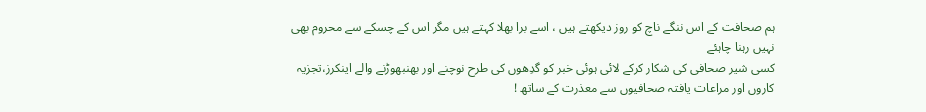ہم صحافت کے اس ننگے ناچ کو روز دیکھتے ہیں ، اسے برا بھلا کہتے ہیں مگر اس کے چسکے سے محروم بھی نہیں رہنا چاہئے
کسی شیر صحافی کی شکار کرکے لائی ہوئی خبر کو گدِھوں کی طرح نوچنے اور بھنبھوڑنے والے اینکرز،تجزیہ کاروں اور مراعات یافتہ صحافیوں سے معذرت کے ساتھ !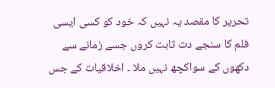تحریر کا مقصد یہ نہیں کہ خود کو کسی ایسی فلم کا سنجے دت ثابت کروں جسے زمانے سے دکھوں کے سواکچھ نہیں ملا ۔ اخلاقیات کے جس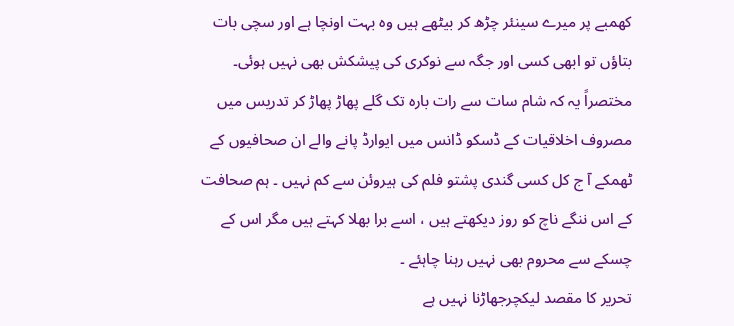کھمبے پر میرے سینئر چڑھ کر بیٹھے ہیں وہ بہت اونچا ہے اور سچی بات بتاؤں تو ابھی کسی اور جگہ سے نوکری کی پیشکش بھی نہیں ہوئی۔ مختصراً یہ کہ شام سات سے رات بارہ تک گلے پھاڑ پھاڑ کر تدریس میں مصروف اخلاقیات کے ڈسکو ڈانس میں ایوارڈ پانے والے ان صحافیوں کے ٹھمکے آ ج کل کسی گندی پشتو فلم کی ہیروئن سے کم نہیں ۔ ہم صحافت کے اس ننگے ناچ کو روز دیکھتے ہیں ، اسے برا بھلا کہتے ہیں مگر اس کے چسکے سے محروم بھی نہیں رہنا چاہئے ۔
تحریر کا مقصد لیکچرجھاڑنا نہیں ہے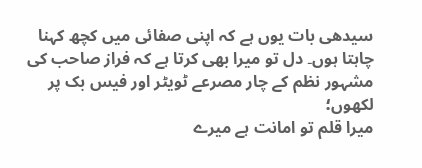سیدھی بات یوں ہے کہ اپنی صفائی میں کچھ کہنا چاہتا ہوں۔ دل تو میرا بھی کرتا ہے کہ فراز صاحب کی مشہور نظم کے چار مصرعے ٹویٹر اور فیس بک پر لکھوں؛
میرا قلم تو امانت ہے میرے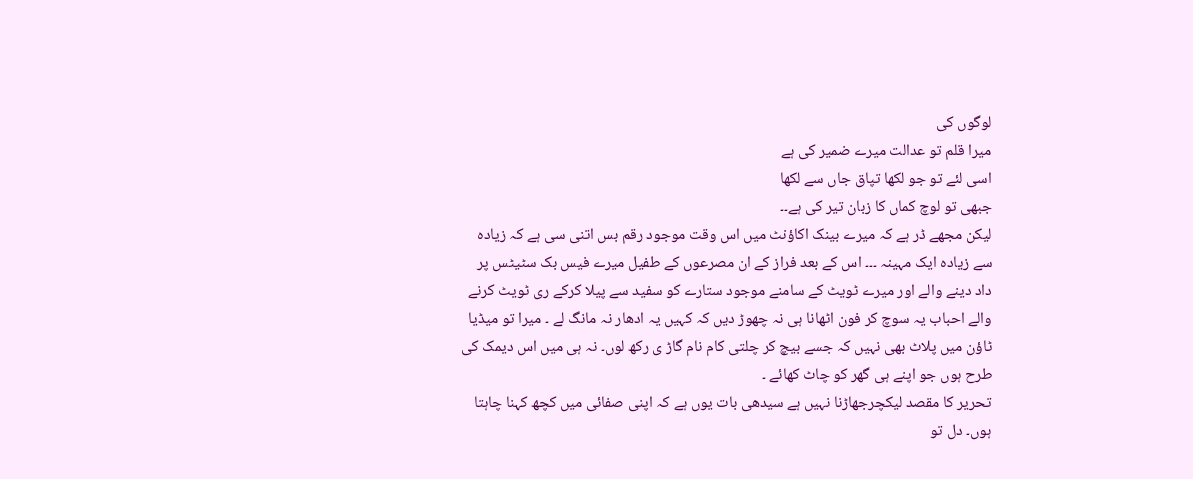لوگوں کی
میرا قلم تو عدالت میرے ضمیر کی ہے
اسی لئے تو جو لکھا تپاق جاں سے لکھا
جبھی تو لوچ کماں کا زبان تیر کی ہے۔۔
لیکن مجھے ڈر ہے کہ میرے بینک اکاؤنٹ میں اس وقت موجود رقم بس اتنی سی ہے کہ زیادہ سے زیادہ ایک مہینہ ۔۔۔ اس کے بعد فراز کے ان مصرعوں کے طفیل میرے فیس بک سٹیٹس پر داد دینے والے اور میرے ٹویٹ کے سامنے موجود ستارے کو سفید سے پیلا کرکے ری ٹویٹ کرنے والے احباب یہ سوچ کر فون اٹھانا ہی نہ چھوڑ دیں کہ کہیں یہ ادھار نہ مانگ لے ۔ میرا تو میڈیا ٹاؤن میں پلاٹ بھی نہیں کہ جسے بیچ کر چلتی کام نام گاڑ ی رکھ لوں۔ نہ ہی میں اس دیمک کی طرح ہوں جو اپنے ہی گھر کو چاٹ کھائے ۔
تحریر کا مقصد لیکچرجھاڑنا نہیں ہے سیدھی بات یوں ہے کہ اپنی صفائی میں کچھ کہنا چاہتا ہوں۔ دل تو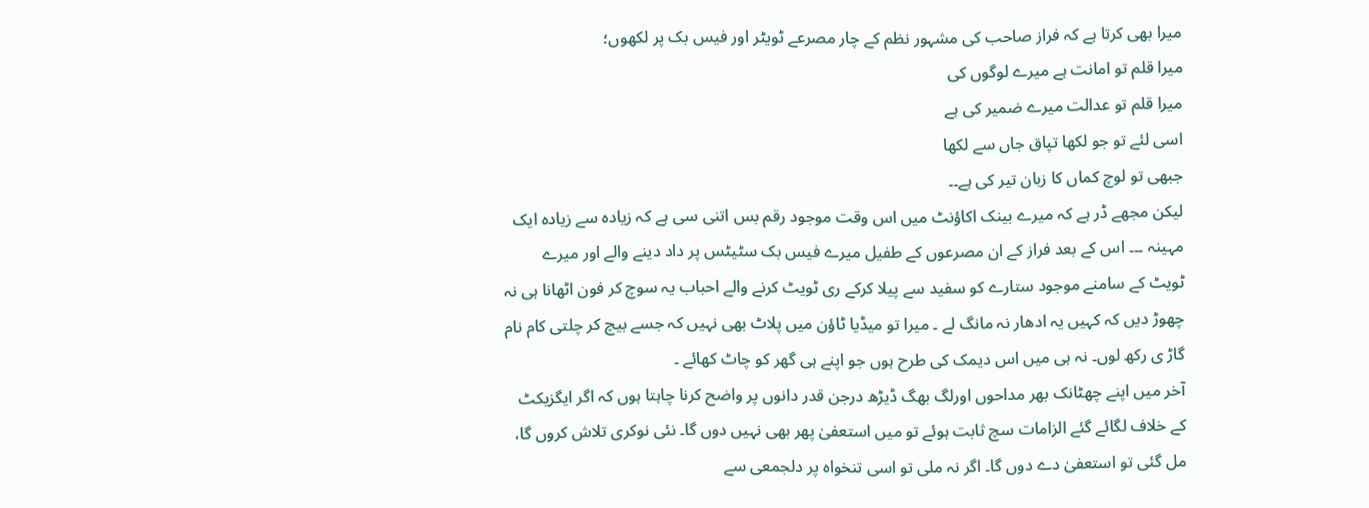میرا بھی کرتا ہے کہ فراز صاحب کی مشہور نظم کے چار مصرعے ٹویٹر اور فیس بک پر لکھوں؛
میرا قلم تو امانت ہے میرے لوگوں کی
میرا قلم تو عدالت میرے ضمیر کی ہے
اسی لئے تو جو لکھا تپاق جاں سے لکھا
جبھی تو لوچ کماں کا زبان تیر کی ہے۔۔
لیکن مجھے ڈر ہے کہ میرے بینک اکاؤنٹ میں اس وقت موجود رقم بس اتنی سی ہے کہ زیادہ سے زیادہ ایک مہینہ ۔۔۔ اس کے بعد فراز کے ان مصرعوں کے طفیل میرے فیس بک سٹیٹس پر داد دینے والے اور میرے ٹویٹ کے سامنے موجود ستارے کو سفید سے پیلا کرکے ری ٹویٹ کرنے والے احباب یہ سوچ کر فون اٹھانا ہی نہ چھوڑ دیں کہ کہیں یہ ادھار نہ مانگ لے ۔ میرا تو میڈیا ٹاؤن میں پلاٹ بھی نہیں کہ جسے بیچ کر چلتی کام نام گاڑ ی رکھ لوں۔ نہ ہی میں اس دیمک کی طرح ہوں جو اپنے ہی گھر کو چاٹ کھائے ۔
آخر میں اپنے چھٹانک بھر مداحوں اورلگ بھگ ڈیڑھ درجن قدر دانوں پر واضح کرنا چاہتا ہوں کہ اگر ایگزیکٹ کے خلاف لگائے گئے الزامات سچ ثابت ہوئے تو میں استعفیٰ پھر بھی نہیں دوں گا۔ نئی نوکری تلاش کروں گا، مل گئی تو استعفیٰ دے دوں گا۔ اگر نہ ملی تو اسی تنخواہ پر دلجمعی سے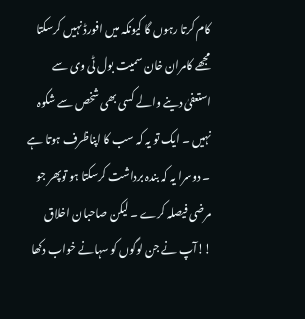کام کرتا رہوں گا کیونکہ میں افورڈ نہیں کرسکتا
مجھے کامران خان سمیت بول ٹی وی سے استعفیٰ دینے والے کسی بھی شخص سے شکوہ نہیں ۔ ایک تو یہ کہ سب کا اپناظرف ہوتا ہے ۔ دوسرا یہ کہ بندہ برداشت کرسکتا ہو توپھر جو مرضی فیصلہ کرے ۔ لیکن صاحبان اخلاق !!آپ نے جن لوگوں کو سہانے خواب دکھا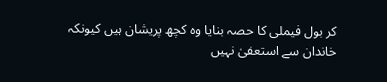کر بول فیملی کا حصہ بنایا وہ کچھ پریشان ہیں کیونکہ خاندان سے استعفیٰ نہیں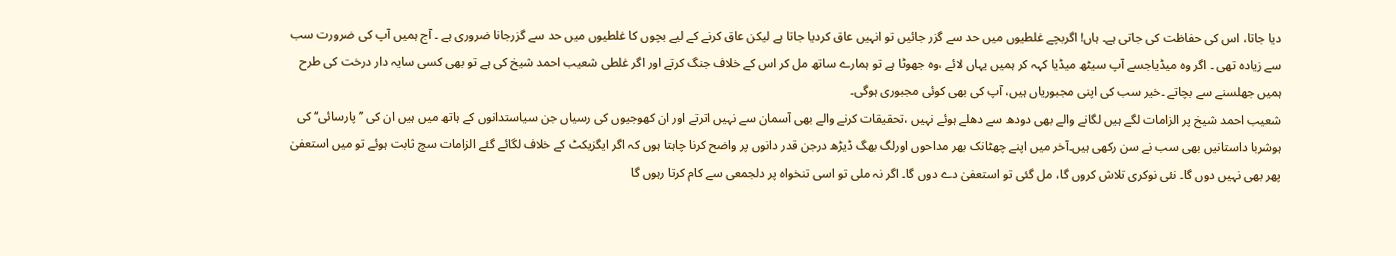دیا جاتا، اس کی حفاظت کی جاتی ہے۔ ہاں! اگربچے غلطیوں میں حد سے گزر جائیں تو انہیں عاق کردیا جاتا ہے لیکن عاق کرنے کے لیے بچوں کا غلطیوں میں حد سے گزرجانا ضروری ہے ۔ آج ہمیں آپ کی ضرورت سب سے زیادہ تھی ۔ اگر وہ میڈیاجسے آپ سیٹھ میڈیا کہہ کر ہمیں یہاں لائے ،وہ جھوٹا ہے تو ہمارے ساتھ مل کر اس کے خلاف جنگ کرتے اور اگر غلطی شعیب احمد شیخ کی ہے تو بھی کسی سایہ دار درخت کی طرح ہمیں جھلسنے سے بچاتے ۔خیر سب کی اپنی مجبوریاں ہیں، آپ کی بھی کوئی مجبوری ہوگی۔
شعیب احمد شیخ پر الزامات لگے ہیں لگانے والے بھی دودھ سے دھلے ہوئے نہیں ،تحقیقات کرنے والے بھی آسمان سے نہیں اترتے اور ان کھوجیوں کی رسیاں جن سیاستدانوں کے ہاتھ میں ہیں ان کی ’’پارسائی‘‘ کی ہوشربا داستانیں بھی سب نے سن رکھی ہیں۔آخر میں اپنے چھٹانک بھر مداحوں اورلگ بھگ ڈیڑھ درجن قدر دانوں پر واضح کرنا چاہتا ہوں کہ اگر ایگزیکٹ کے خلاف لگائے گئے الزامات سچ ثابت ہوئے تو میں استعفیٰ پھر بھی نہیں دوں گا۔ نئی نوکری تلاش کروں گا، مل گئی تو استعفیٰ دے دوں گا۔ اگر نہ ملی تو اسی تنخواہ پر دلجمعی سے کام کرتا رہوں گا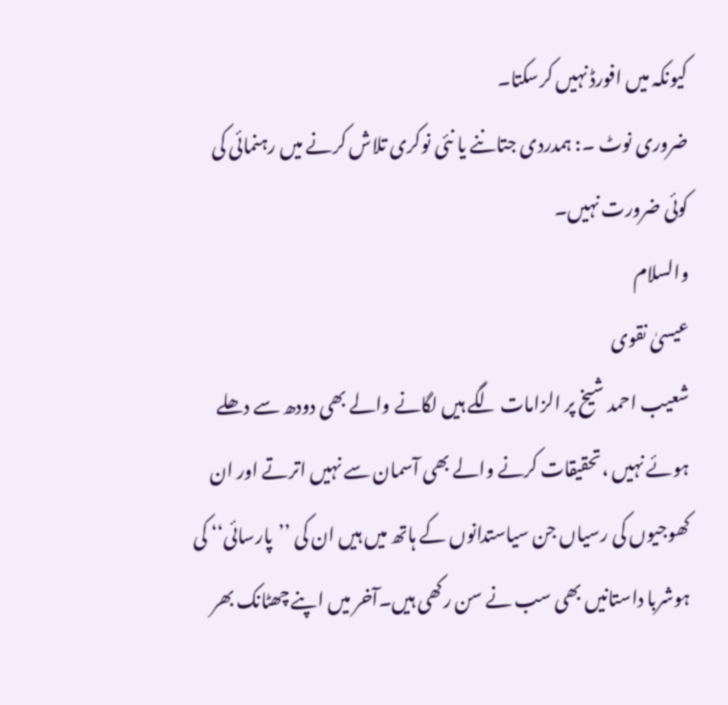کیونکہ میں افورڈ نہیں کرسکتا۔
ضروری نوٹ ۔: ہمدردی جتاننے یا نئی نوکری تلاش کرنے میں رہنمائی کی کوئی ضرورت نہیں۔
والسلام
عیسیٰ نقوی
شعیب احمد شیخ پر الزامات لگے ہیں لگانے والے بھی دودھ سے دھلے ہوئے نہیں ،تحقیقات کرنے والے بھی آسمان سے نہیں اترتے اور ان کھوجیوں کی رسیاں جن سیاستدانوں کے ہاتھ میں ہیں ان کی ’’پارسائی‘‘ کی ہوشربا داستانیں بھی سب نے سن رکھی ہیں۔آخر میں اپنے چھٹانک بھر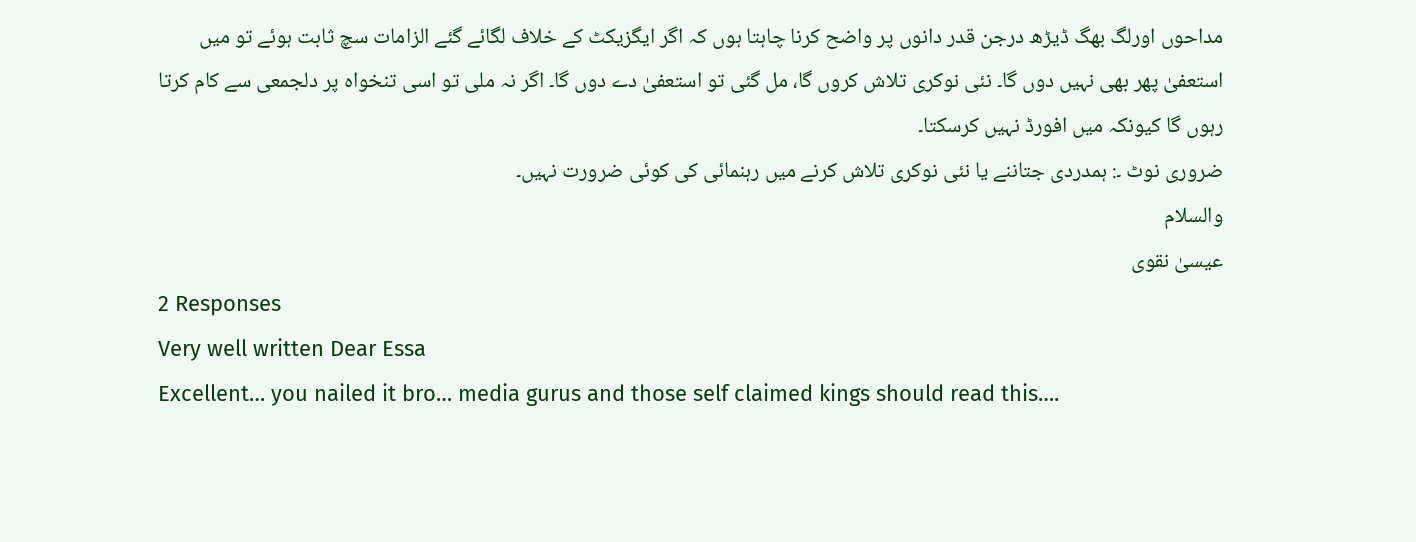مداحوں اورلگ بھگ ڈیڑھ درجن قدر دانوں پر واضح کرنا چاہتا ہوں کہ اگر ایگزیکٹ کے خلاف لگائے گئے الزامات سچ ثابت ہوئے تو میں استعفیٰ پھر بھی نہیں دوں گا۔ نئی نوکری تلاش کروں گا، مل گئی تو استعفیٰ دے دوں گا۔ اگر نہ ملی تو اسی تنخواہ پر دلجمعی سے کام کرتا رہوں گا کیونکہ میں افورڈ نہیں کرسکتا۔
ضروری نوٹ ۔: ہمدردی جتاننے یا نئی نوکری تلاش کرنے میں رہنمائی کی کوئی ضرورت نہیں۔
والسلام
عیسیٰ نقوی
2 Responses
Very well written Dear Essa
Excellent… you nailed it bro… media gurus and those self claimed kings should read this….